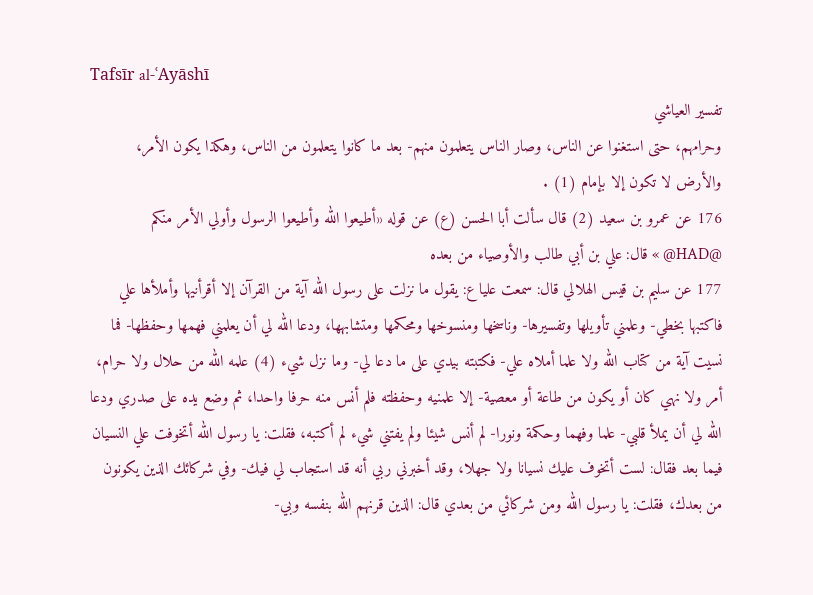Tafsīr al-ʿAyāshī
تفسير العياشي
وحرامهم، حتى استغنوا عن الناس، وصار الناس يتعلمون منهم- بعد ما كانوا يتعلمون من الناس، وهكذا يكون الأمر، والأرض لا تكون إلا بإمام (1) .
176 عن عمرو بن سعيد (2) قال سألت أبا الحسن (ع) عن قوله «أطيعوا الله وأطيعوا الرسول وأولي الأمر منكم @HAD@ » قال: علي بن أبي طالب والأوصياء من بعده
177 عن سليم بن قيس الهلالي قال: سمعت عليا ع: يقول ما نزلت على رسول الله آية من القرآن إلا أقرأنيها وأملأها علي فاكتبها بخطي- وعلمني تأويلها وتفسيرها- وناسخها ومنسوخها ومحكمها ومتشابهها، ودعا الله لي أن يعلمني فهمها وحفظها- فما نسيت آية من كتاب الله ولا علما أملاه علي- فكتبته بيدي على ما دعا لي- وما نزل شيء (4) علمه الله من حلال ولا حرام، أمر ولا نهي كان أو يكون من طاعة أو معصية- إلا علمنيه وحفظته فلم أنس منه حرفا واحدا، ثم وضع يده على صدري ودعا الله لي أن يملأ قلبي- علما وفهما وحكمة ونورا- لم أنس شيئا ولم يفتني شيء لم أكتبه، فقلت: يا رسول الله أتخوفت علي النسيان فيما بعد فقال: لست أتخوف عليك نسيانا ولا جهلا، وقد أخبرني ربي أنه قد استجاب لي فيك- وفي شركائك الذين يكونون من بعدك، فقلت: يا رسول الله ومن شركائي من بعدي قال: الذين قرنهم الله بنفسه وبي-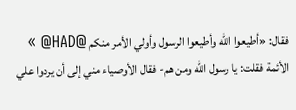فقال: «أطيعوا الله وأطيعوا الرسول وأولي الأمر منكم @HAD@ » الأئمة فقلت: يا رسول الله ومن هم- فقال الأوصياء مني إلى أن يردوا علي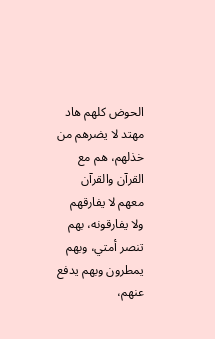الحوض كلهم هاد مهتد لا يضرهم من خذلهم، هم مع القرآن والقرآن معهم لا يفارقهم ولا يفارقونه، بهم تنصر أمتي، وبهم يمطرون وبهم يدفع عنهم،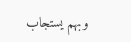وبهم يستجاب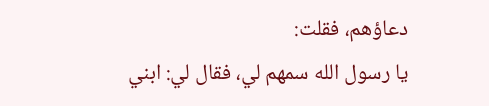دعاؤهم، فقلت:
يا رسول الله سمهم لي، فقال لي: ابني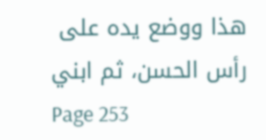هذا ووضع يده على رأس الحسن، ثم ابني
Page 253